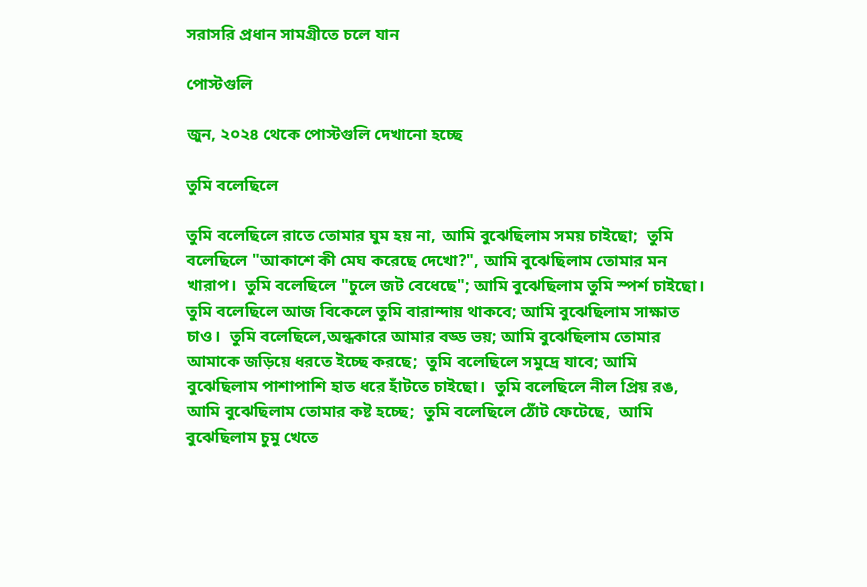সরাসরি প্রধান সামগ্রীতে চলে যান

পোস্টগুলি

জুন, ২০২৪ থেকে পোস্টগুলি দেখানো হচ্ছে

তুমি বলেছিলে

তুমি বলেছিলে রাতে তোমার ঘুম হয় না, আমি বুঝেছিলাম সময় চাইছো;  তুমি বলেছিলে "আকাশে কী মেঘ করেছে দেখো?", আমি বুঝেছিলাম তোমার মন খারাপ।  তুমি বলেছিলে "চুলে জট বেধেছে"; আমি বুঝেছিলাম তুমি স্পর্শ চাইছো।  তুমি বলেছিলে আজ বিকেলে তুমি বারান্দায় থাকবে; আমি বুঝেছিলাম সাক্ষাত চাও।  তুমি বলেছিলে,অন্ধকারে আমার বড্ড ভয়; আমি বুঝেছিলাম তোমার আমাকে জড়িয়ে ধরতে ইচ্ছে করছে;  তুমি বলেছিলে সমুদ্রে যাবে; আমি বুঝেছিলাম পাশাপাশি হাত ধরে হাঁটতে চাইছো।  তুমি বলেছিলে নীল প্রিয় রঙ, আমি বুঝেছিলাম তোমার কষ্ট হচ্ছে;  তুমি বলেছিলে ঠোঁট ফেটেছে,  আমি বুঝেছিলাম চুমু খেতে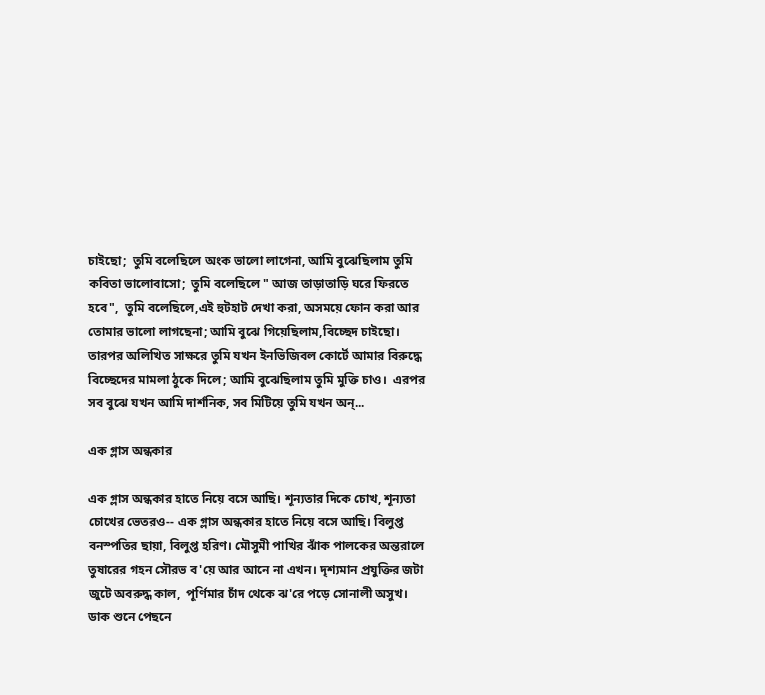চাইছো;  তুমি বলেছিলে অংক ভালো লাগেনা, আমি বুঝেছিলাম তুমি কবিতা ভালোবাসো;  তুমি বলেছিলে " আজ তাড়াতাড়ি ঘরে ফিরতে হবে",  তুমি বলেছিলে,এই হুটহাট দেখা করা, অসময়ে ফোন করা আর তোমার ভালো লাগছেনা; আমি বুঝে গিয়েছিলাম,বিচ্ছেদ চাইছো।  তারপর অলিখিত সাক্ষরে তুমি যখন ইনভিজিবল কোর্টে আমার বিরুদ্ধে বিচ্ছেদের মামলা ঠুকে দিলে; আমি বুঝেছিলাম তুমি মুক্তি চাও।  এরপর সব বুঝে যখন আমি দার্শনিক, সব মিটিয়ে তুমি যখন অন্...

এক গ্লাস অন্ধকার

এক গ্লাস অন্ধকার হাতে নিয়ে বসে আছি। শূন্যতার দিকে চোখ, শূন্যতা চোখের ভেতরও-- এক গ্লাস অন্ধকার হাতে নিয়ে বসে আছি। বিলুপ্ত বনস্পতির ছায়া, বিলুপ্ত হরিণ। মৌসুমী পাখির ঝাঁক পালকের অন্তরালে তুষারের গহন সৌরভ ব'য়ে আর আনে না এখন। দৃশ্যমান প্রযুক্তির জটা জুটে অবরুদ্ধ কাল,  পূর্ণিমার চাঁদ থেকে ঝ'রে পড়ে সোনালী অসুখ। ডাক শুনে পেছনে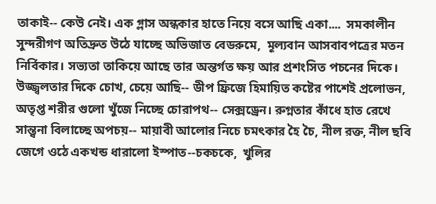তাকাই-- কেউ নেই। এক গ্লাস অন্ধকার হাতে নিয়ে বসে আছি একা....  সমকালীন সুন্দরীগণ অতিদ্রুত উঠে যাচ্ছে অভিজাত বেডরুমে,  মূল্যবান আসবাবপত্রের মতন নির্বিকার। সভ্যতা তাকিয়ে আছে তার অন্তর্গত ক্ষয় আর প্রশংসিত পচনের দিকে। উজ্জ্বলতার দিকে চোখ, চেয়ে আছি-- ডীপ ফ্রিজে হিমায়িত কষ্টের পাশেই প্রলোভন,  অতৃপ্ত শরীর গুলো খুঁজে নিচ্ছে চোরাপথ-- সেক্সড্রেন। রুগ্নতার কাঁধে হাত রেখে সান্ত্বনা বিলাচ্ছে অপচয়-- মায়াবী আলোর নিচে চমৎকার হৈ চৈ, নীল রক্ত, নীল ছবি জেগে ওঠে একখন্ড ধারালো ইস্পাত--চকচকে,  খুলির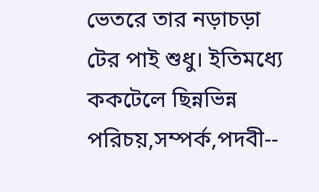ভেতরে তার নড়াচড়া টের পাই শুধু। ইতিমধ্যে ককটেলে ছিন্নভিন্ন পরিচয়,সম্পর্ক,পদবী--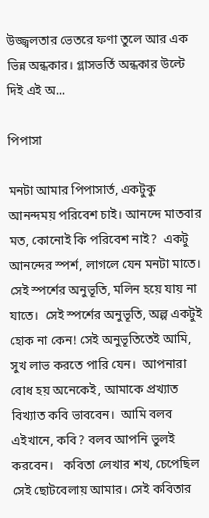উজ্জ্বলতার ভেতরে ফণা তুলে আর এক ভিন্ন অন্ধকার। গ্লাসভর্তি অন্ধকার উল্টে দিই এই অ...

পিপাসা

মনটা আমার পিপাসার্ত, একটুকু আনন্দময় পরিবেশ চাই। আনন্দে মাতবার মত, কোনোই কি পরিবেশ নাই?  একটু আনন্দের স্পর্শ, লাগলে যেন মনটা মাতে। সেই স্পর্শের অনুভূতি, মলিন হয়ে যায় না যাতে।  সেই স্পর্শের অনুভূতি, অল্প একটুই হোক না কেন! সেই অনুভূতিতেই আমি, সুখ লাভ করতে পারি যেন।  আপনারা বোধ হয় অনেকেই, আমাকে প্রখ্যাত বিখ্যাত কবি ভাববেন।  আমি বলব এইখানে, কবি? বলব আপনি ভুলই করবেন।   কবিতা লেখার শখ, চেপেছিল সেই ছোটবেলায় আমার। সেই কবিতার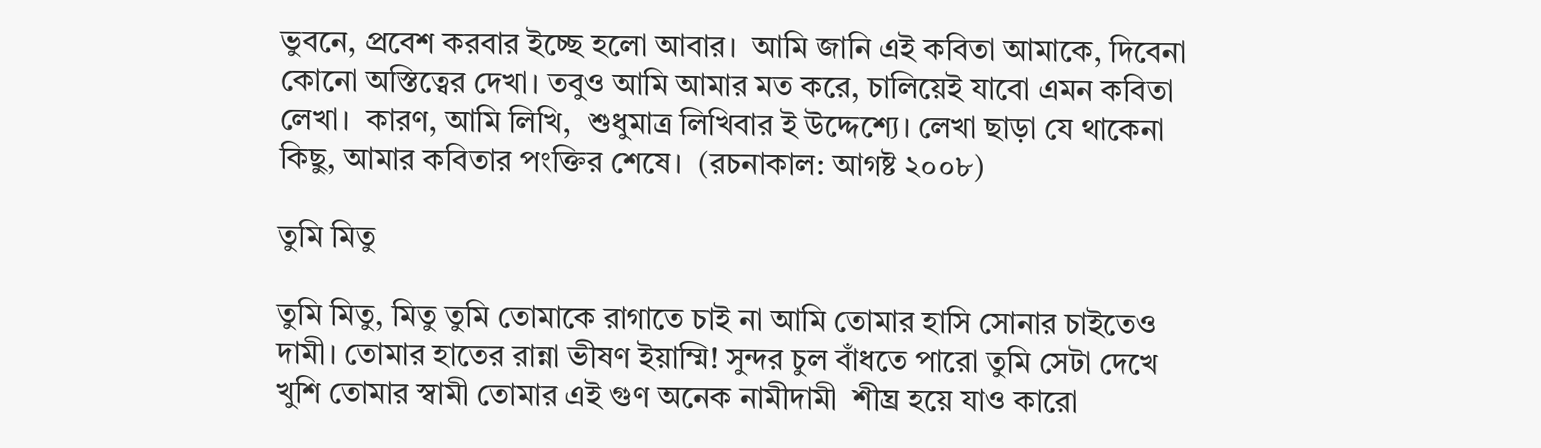ভুবনে, প্রবেশ করবার ইচ্ছে হলো আবার।  আমি জানি এই কবিতা আমাকে, দিবেনা কোনো অস্তিত্বের দেখা। তবুও আমি আমার মত করে, চালিয়েই যাবো এমন কবিতা লেখা।  কারণ, আমি লিখি,  শুধুমাত্র লিখিবার ই উদ্দেশ্যে। লেখা ছাড়া যে থাকেনা কিছু, আমার কবিতার পংক্তির শেষে।  (রচনাকাল: আগষ্ট ২০০৮)

তুমি মিতু

তুমি মিতু, মিতু তুমি তোমাকে রাগাতে চাই না আমি তোমার হাসি সোনার চাইতেও দামী। তোমার হাতের রান্না ভীষণ ইয়াম্মি! সুন্দর চুল বাঁধতে পারো তুমি সেটা দেখে খুশি তোমার স্বামী তোমার এই গুণ অনেক নামীদামী  শীঘ্র হয়ে যাও কারো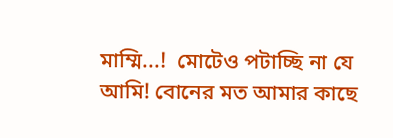মাম্মি...!  মোটেও পটাচ্ছি না যে আমি! বোনের মত আমার কাছে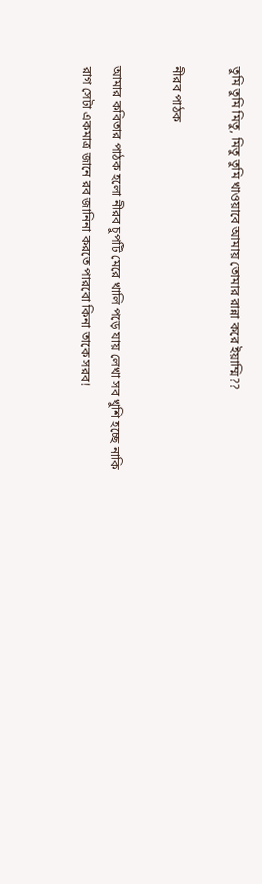তুমি তুমি মিতু, মিতু তুমি খাওয়াবে আমায় তোমার রান্না করে ইয়াম্মি??

নীরব পাঠক

আমার কবিতার পাঠক হলো নীরব চুপটি মেরে খালি পড়ে যায় লেখা সব খুশি হচ্ছে নাকি রাগ সেটা একমাত্র জানে রব জানিনা করতে পারবো কিনা তাকে সরব!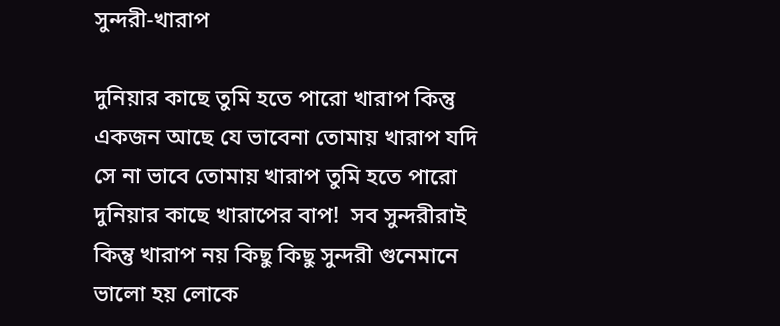সুন্দরী-খারাপ

দুনিয়ার কাছে তুমি হতে পারো খারাপ কিন্তু একজন আছে যে ভাবেনা তোমায় খারাপ যদি সে না ভাবে তোমায় খারাপ তুমি হতে পারো দুনিয়ার কাছে খারাপের বাপ!  সব সুন্দরীরাই কিন্তু খারাপ নয় কিছু কিছু সুন্দরী গুনেমানে ভালো হয় লোকে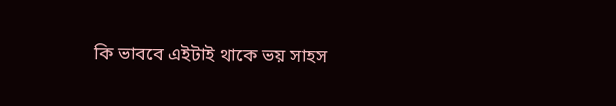কি ভাববে এইটাই থাকে ভয় সাহস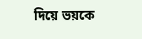দিয়ে ভয়কে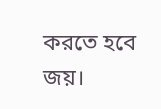করতে হবে জয়।